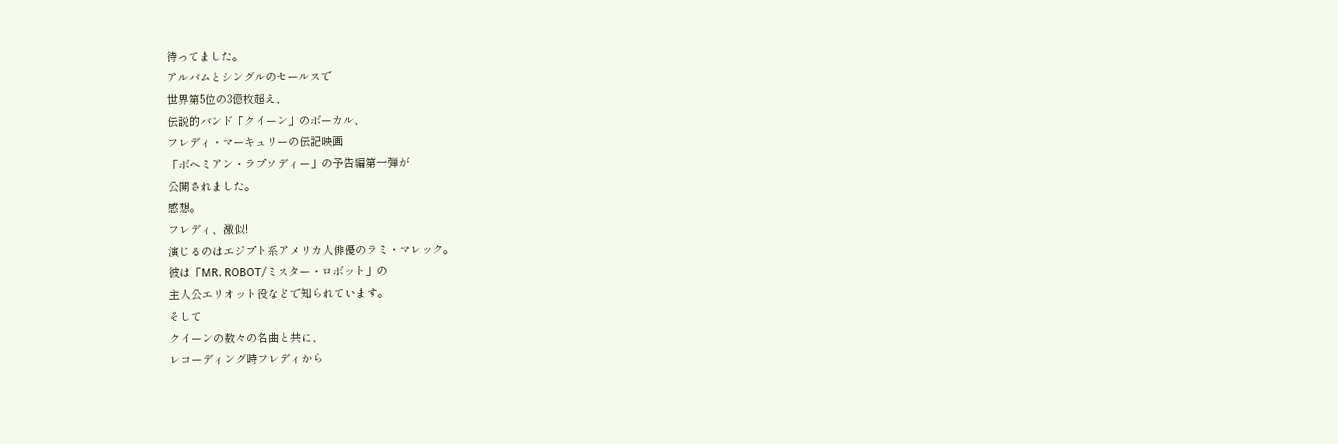待ってました。
アルバムとシングルのセールスで
世界第5位の3億枚超え、
伝説的バンド「クイーン」のボーカル、
フレディ・マーキュリーの伝記映画
「ボヘミアン・ラプソディー」の予告編第一弾が
公開されました。
感想。
フレディ、激似!
演じるのはエジプト系アメリカ人俳優のラミ・マレック。
彼は「MR. ROBOT/ミスター・ロボット」の
主人公エリオット役などで知られています。
そして
クイーンの数々の名曲と共に、
レコーディング時フレディから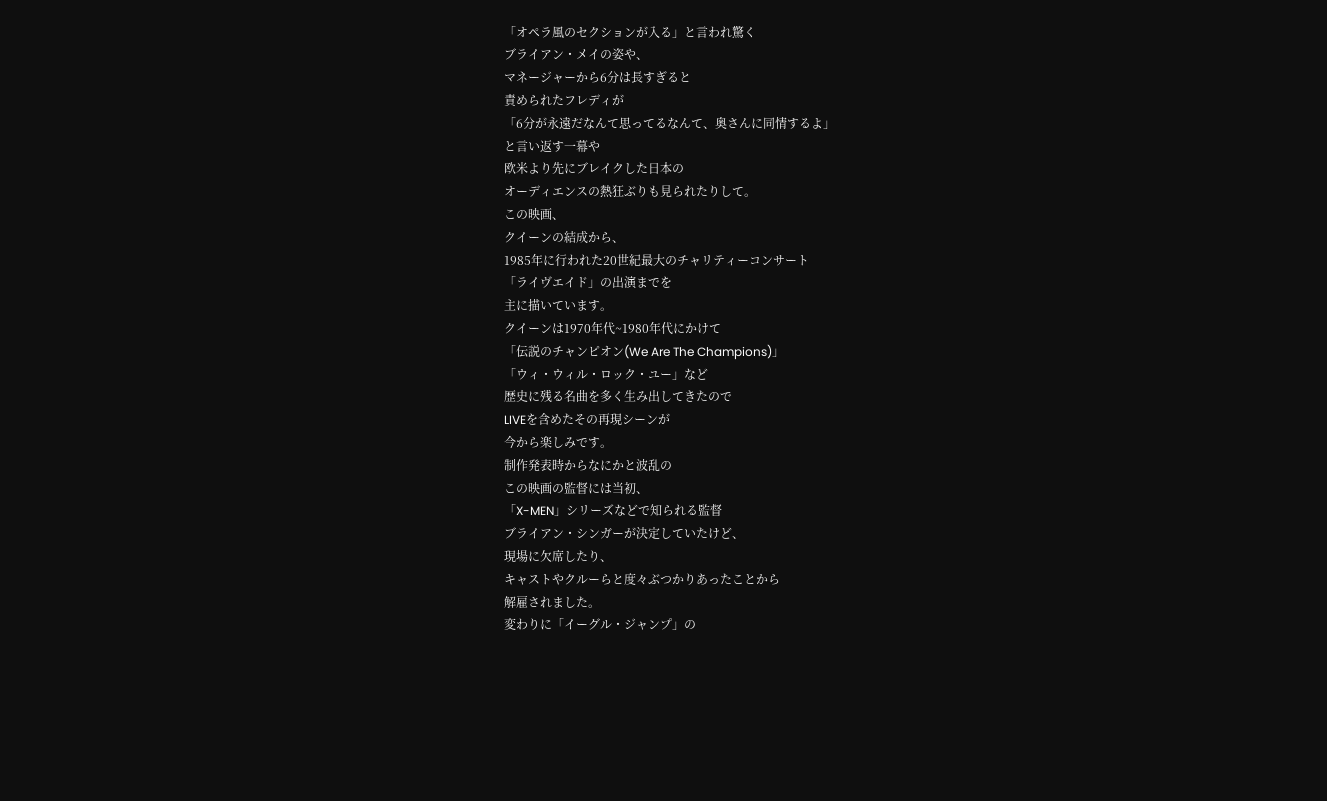「オペラ風のセクションが入る」と言われ驚く
ブライアン・メイの姿や、
マネージャーから6分は長すぎると
責められたフレディが
「6分が永遠だなんて思ってるなんて、奥さんに同情するよ」
と言い返す一幕や
欧米より先にブレイクした日本の
オーディエンスの熱狂ぶりも見られたりして。
この映画、
クイーンの結成から、
1985年に行われた20世紀最大のチャリティーコンサート
「ライヴエイド」の出演までを
主に描いています。
クイーンは1970年代~1980年代にかけて
「伝説のチャンピオン(We Are The Champions)」
「ウィ・ウィル・ロック・ユー」など
歴史に残る名曲を多く生み出してきたので
LIVEを含めたその再現シーンが
今から楽しみです。
制作発表時からなにかと波乱の
この映画の監督には当初、
「X-MEN」シリーズなどで知られる監督
ブライアン・シンガーが決定していたけど、
現場に欠席したり、
キャストやクルーらと度々ぶつかりあったことから
解雇されました。
変わりに「イーグル・ジャンプ」の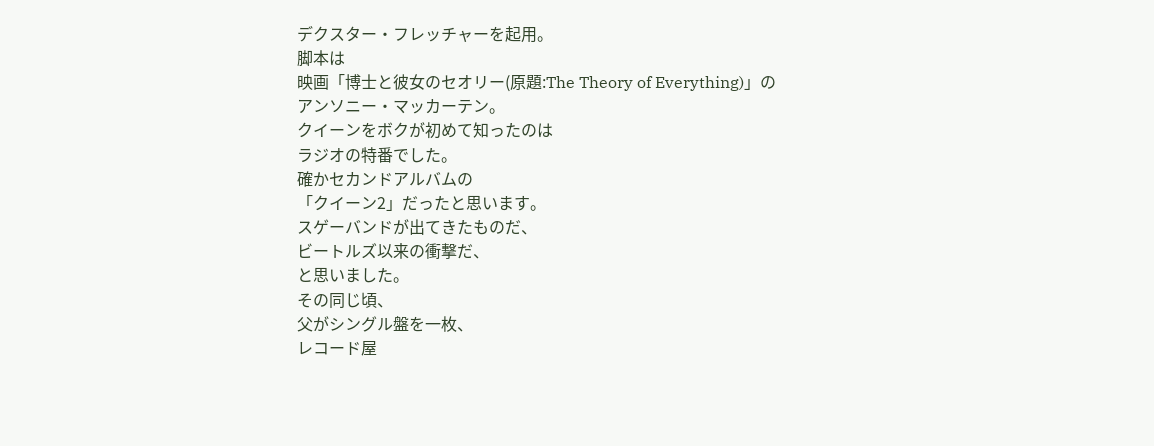デクスター・フレッチャーを起用。
脚本は
映画「博士と彼女のセオリー(原題:The Theory of Everything)」の
アンソニー・マッカーテン。
クイーンをボクが初めて知ったのは
ラジオの特番でした。
確かセカンドアルバムの
「クイーン2」だったと思います。
スゲーバンドが出てきたものだ、
ビートルズ以来の衝撃だ、
と思いました。
その同じ頃、
父がシングル盤を一枚、
レコード屋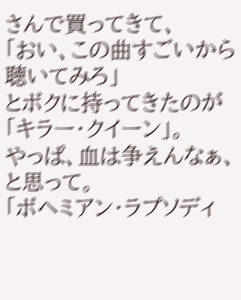さんで買ってきて、
「おい、この曲すごいから聴いてみろ」
とボクに持ってきたのが
「キラー・クイーン」。
やっぱ、血は争えんなぁ、
と思って。
「ボヘミアン・ラプソディ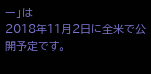ー」は
2018年11月2日に全米で公開予定です。